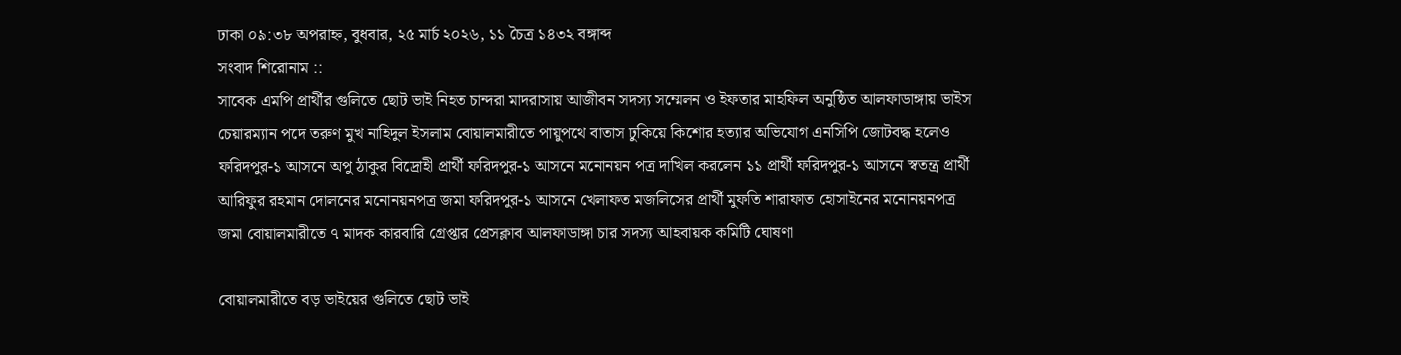ঢাকা ০৯:৩৮ অপরাহ্ন, বুধবার, ২৫ মার্চ ২০২৬, ১১ চৈত্র ১৪৩২ বঙ্গাব্দ
সংবাদ শিরোনাম ::
সাবেক এমপি প্রার্থীর গুলিতে ছোট ভাই নিহত চান্দরা মাদরাসায় আজীবন সদস্য সম্মেলন ও ইফতার মাহফিল অনুষ্ঠিত আলফাডাঙ্গায় ভাইস চেয়ারম্যান পদে তরুণ মুখ নাহিদুল ইসলাম বোয়ালমারীতে পায়ুপথে বাতাস ঢুকিয়ে কিশোর হত্যার অভিযোগ এনসিপি জোটবদ্ধ হলেও ফরিদপুর-১ আসনে অপু ঠাকুর বিদ্রোহী প্রার্থী ফরিদপুর-১ আসনে মনোনয়ন পত্র দাখিল করলেন ১১ প্রার্থী ফরিদপুর-১ আসনে স্বতন্ত্র প্রার্থী আরিফুর রহমান দোলনের মনোনয়নপত্র জমা ফরিদপুর-১ আসনে খেলাফত মজলিসের প্রার্থী মুফতি শারাফাত হোসাইনের মনোনয়নপত্র জমা বোয়ালমারীতে ৭ মাদক কারবারি গ্রেপ্তার প্রেসক্লাব আলফাডাঙ্গা চার সদস্য আহবায়ক কমিটি ঘোষণা

বোয়ালমারীতে বড় ভাইয়ের গুলিতে ছোট ভাই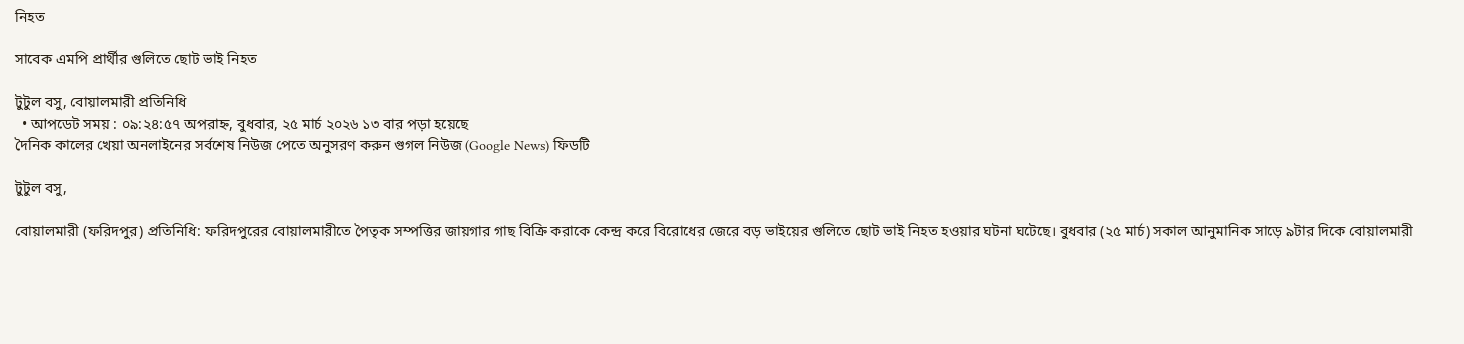নিহত

সাবেক এমপি প্রার্থীর গুলিতে ছোট ভাই নিহত

টুটুল বসু, বোয়ালমারী প্রতিনিধি
  • আপডেট সময় : ০৯:২৪:৫৭ অপরাহ্ন, বুধবার, ২৫ মার্চ ২০২৬ ১৩ বার পড়া হয়েছে
দৈনিক কালের খেয়া অনলাইনের সর্বশেষ নিউজ পেতে অনুসরণ করুন গুগল নিউজ (Google News) ফিডটি

টুটুল বসু,

বোয়ালমারী (ফরিদপুর) প্রতিনিধি: ফরিদপুরের বোয়ালমারীতে পৈতৃক সম্পত্তির জায়গার গাছ বিক্রি করাকে কেন্দ্র করে বিরোধের জেরে বড় ভাইয়ের গুলিতে ছোট ভাই নিহত হওয়ার ঘটনা ঘটেছে। বুধবার (২৫ মার্চ) সকাল আনুমানিক সাড়ে ৯টার দিকে বোয়ালমারী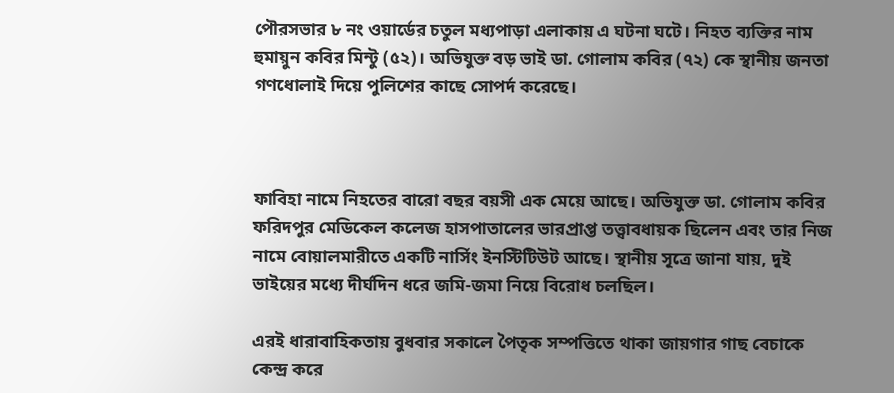পৌরসভার ৮ নং ওয়ার্ডের চতুল মধ্যপাড়া এলাকায় এ ঘটনা ঘটে। নিহত ব্যক্তির নাম হুমায়ুন কবির মিন্টু (৫২)। অভিযুক্ত বড় ভাই ডা. গোলাম কবির (৭২) কে স্থানীয় জনতা গণধোলাই দিয়ে পুলিশের কাছে সোপর্দ করেছে।



ফাবিহা নামে নিহতের বারো বছর বয়সী এক মেয়ে আছে। অভিযুক্ত ডা. গোলাম কবির ফরিদপুর মেডিকেল কলেজ হাসপাতালের ভারপ্রাপ্ত তত্ত্বাবধায়ক ছিলেন এবং তার নিজ নামে বোয়ালমারীতে একটি নার্সিং ইনস্টিটিউট আছে। স্থানীয় সূত্রে জানা যায়, দুই ভাইয়ের মধ্যে দীর্ঘদিন ধরে জমি-জমা নিয়ে বিরোধ চলছিল।

এরই ধারাবাহিকতায় বুধবার সকালে পৈতৃক সম্পত্তিতে থাকা জায়গার গাছ বেচাকে কেন্দ্র করে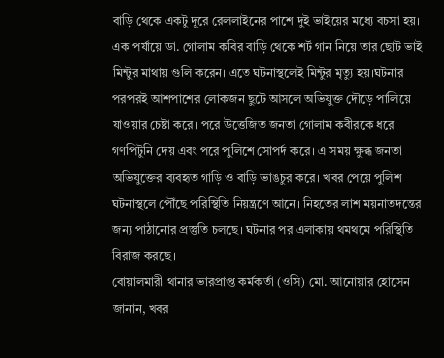বাড়ি থেকে একটু দূরে রেললাইনের পাশে দুই ভাইয়ের মধ্যে বচসা হয়। এক পর্যায়ে ডা. গোলাম কবির বাড়ি থেকে শর্ট গান নিয়ে তার ছোট ভাই মিন্টুর মাথায় গুলি করেন। এতে ঘটনাস্থলেই মিন্টুর মৃত্যু হয়।ঘটনার পরপরই আশপাশের লোকজন ছুটে আসলে অভিযুক্ত দৌড়ে পালিয়ে যাওয়ার চেষ্টা করে। পরে উত্তেজিত জনতা গোলাম কবীরকে ধরে গণপিটুনি দেয় এবং পরে পুলিশে সোপর্দ করে। এ সময় ক্ষুব্ধ জনতা অভিযুক্তের ব্যবহৃত গাড়ি ও বাড়ি ভাঙচুর করে। খবর পেয়ে পুলিশ ঘটনাস্থলে পৌঁছে পরিস্থিতি নিয়ন্ত্রণে আনে। নিহতের লাশ ময়নাতদন্তের জন্য পাঠানোর প্রস্তুতি চলছে। ঘটনার পর এলাকায় থমথমে পরিস্থিতি বিরাজ করছে।
বোয়ালমারী থানার ভারপ্রাপ্ত কর্মকর্তা (ওসি) মো. আনোয়ার হোসেন জানান, খবর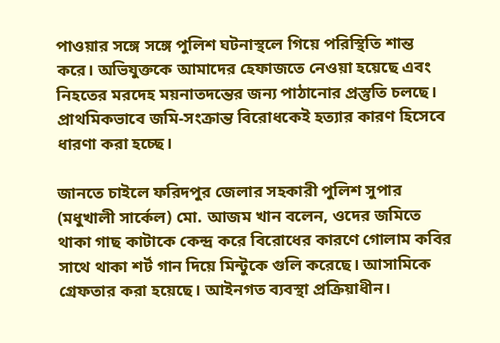পাওয়ার সঙ্গে সঙ্গে পুলিশ ঘটনাস্থলে গিয়ে পরিস্থিতি শান্ত করে। অভিযুক্তকে আমাদের হেফাজতে নেওয়া হয়েছে এবং নিহতের মরদেহ ময়নাতদন্তের জন্য পাঠানোর প্রস্তুতি চলছে। প্রাথমিকভাবে জমি-সংক্রান্ত বিরোধকেই হত্যার কারণ হিসেবে ধারণা করা হচ্ছে।

জানতে চাইলে ফরিদপুর জেলার সহকারী পুলিশ সুপার (মধুখালী সার্কেল) মো. আজম খান বলেন, ওদের জমিতে থাকা গাছ কাটাকে কেন্দ্র করে বিরোধের কারণে গোলাম কবির সাথে থাকা শর্ট গান দিয়ে মিন্টুকে গুলি করেছে। আসামিকে গ্রেফতার করা হয়েছে। আইনগত ব্যবস্থা প্রক্রিয়াধীন।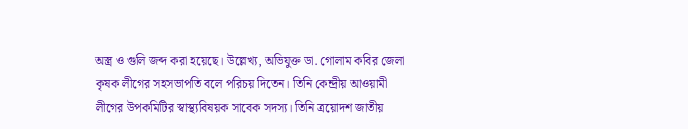অস্ত্র ও গুলি জব্দ করা হয়েছে। উল্লেখ্য, অভিযুক্ত ডা. গোলাম কবির জেলা কৃষক লীগের সহসভাপতি বলে পরিচয় দিতেন। তিনি কেন্দ্রীয় আওয়ামী লীগের উপকমিটির স্বাস্থ্যবিষয়ক সাবেক সদস্য। তিনি ত্রয়োদশ জাতীয়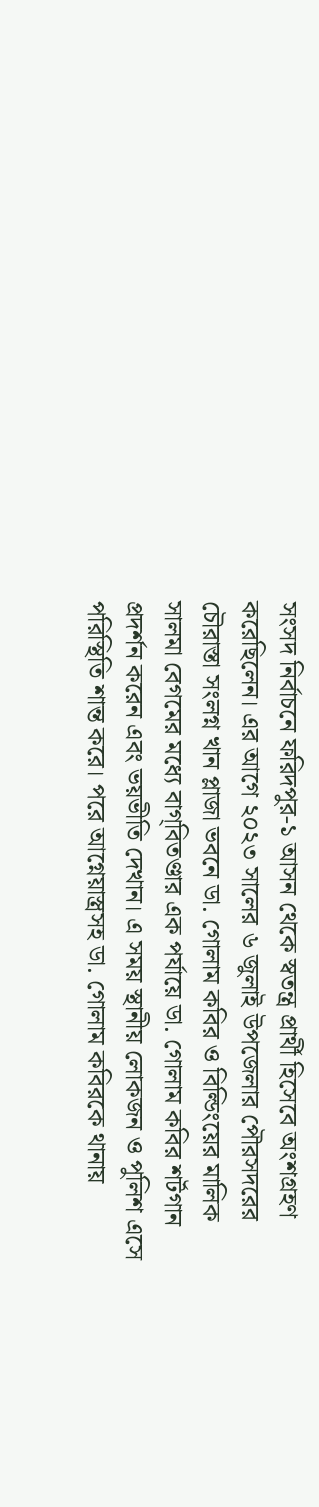সংসদ নির্বাচনে ফরিদপুর-১ আসন থেকে স্বতন্ত্র প্রার্থী হিসেবে অংশগ্রহণ করেছিলেন। এর আগে ২০২৩ সালের ৬ জুলাই উপজেলার পৌরসদরের চৌরাস্তা সংলগ্ন খান প্লাজা ভবনে ডা. গোলাম কবির ও বিল্ডিংয়ের মালিক সালমা বেগমের মধ্যে বাগ্‌বিতণ্ডার এক পর্যায়ে ডা. গোলাম কবির শর্টগান প্রদর্শন করেন এবং ভয়ভীতি দেখান। এ সময় স্থানীয় লোকজন ও পুলিশ এসে পরিস্থিতি শান্ত করে। পরে আগ্নেয়াস্ত্রসহ ডা. গোলাম কবিরকে থানায়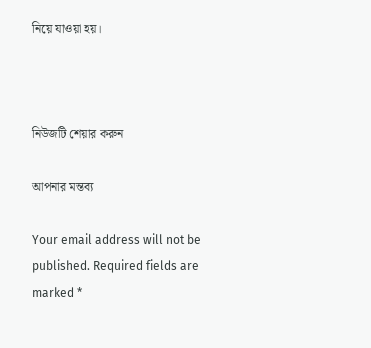নিয়ে যাওয়া হয়।



নিউজটি শেয়ার করুন

আপনার মন্তব্য

Your email address will not be published. Required fields are marked *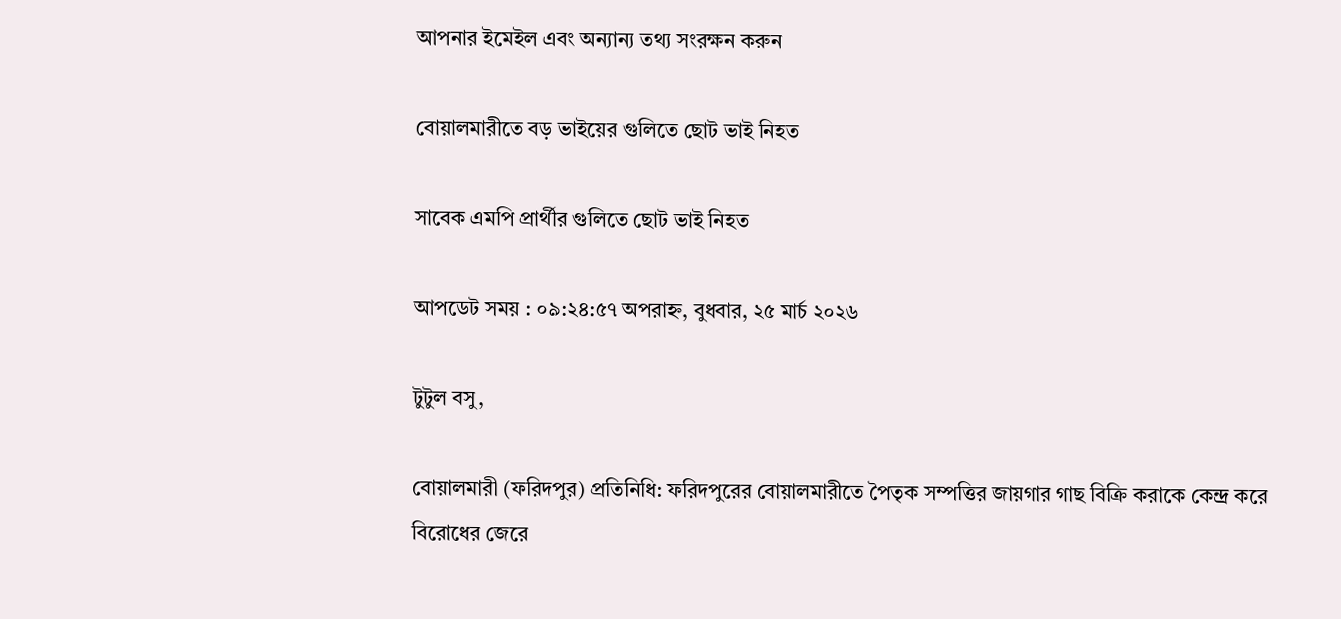আপনার ইমেইল এবং অন্যান্য তথ্য সংরক্ষন করুন

বোয়ালমারীতে বড় ভাইয়ের গুলিতে ছোট ভাই নিহত

সাবেক এমপি প্রার্থীর গুলিতে ছোট ভাই নিহত

আপডেট সময় : ০৯:২৪:৫৭ অপরাহ্ন, বুধবার, ২৫ মার্চ ২০২৬

টুটুল বসু,

বোয়ালমারী (ফরিদপুর) প্রতিনিধি: ফরিদপুরের বোয়ালমারীতে পৈতৃক সম্পত্তির জায়গার গাছ বিক্রি করাকে কেন্দ্র করে বিরোধের জেরে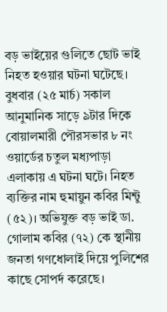বড় ভাইয়ের গুলিতে ছোট ভাই নিহত হওয়ার ঘটনা ঘটেছে। বুধবার (২৫ মার্চ) সকাল আনুমানিক সাড়ে ৯টার দিকে বোয়ালমারী পৌরসভার ৮ নং ওয়ার্ডের চতুল মধ্যপাড়া এলাকায় এ ঘটনা ঘটে। নিহত ব্যক্তির নাম হুমায়ুন কবির মিন্টু (৫২)। অভিযুক্ত বড় ভাই ডা. গোলাম কবির (৭২) কে স্থানীয় জনতা গণধোলাই দিয়ে পুলিশের কাছে সোপর্দ করেছে।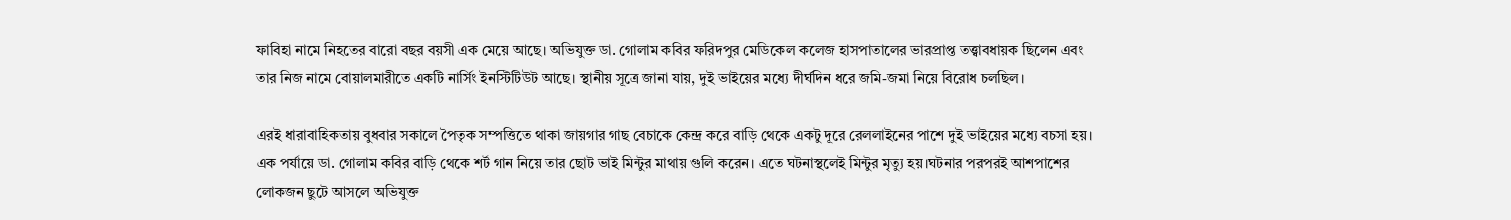ফাবিহা নামে নিহতের বারো বছর বয়সী এক মেয়ে আছে। অভিযুক্ত ডা. গোলাম কবির ফরিদপুর মেডিকেল কলেজ হাসপাতালের ভারপ্রাপ্ত তত্ত্বাবধায়ক ছিলেন এবং তার নিজ নামে বোয়ালমারীতে একটি নার্সিং ইনস্টিটিউট আছে। স্থানীয় সূত্রে জানা যায়, দুই ভাইয়ের মধ্যে দীর্ঘদিন ধরে জমি-জমা নিয়ে বিরোধ চলছিল।

এরই ধারাবাহিকতায় বুধবার সকালে পৈতৃক সম্পত্তিতে থাকা জায়গার গাছ বেচাকে কেন্দ্র করে বাড়ি থেকে একটু দূরে রেললাইনের পাশে দুই ভাইয়ের মধ্যে বচসা হয়। এক পর্যায়ে ডা. গোলাম কবির বাড়ি থেকে শর্ট গান নিয়ে তার ছোট ভাই মিন্টুর মাথায় গুলি করেন। এতে ঘটনাস্থলেই মিন্টুর মৃত্যু হয়।ঘটনার পরপরই আশপাশের লোকজন ছুটে আসলে অভিযুক্ত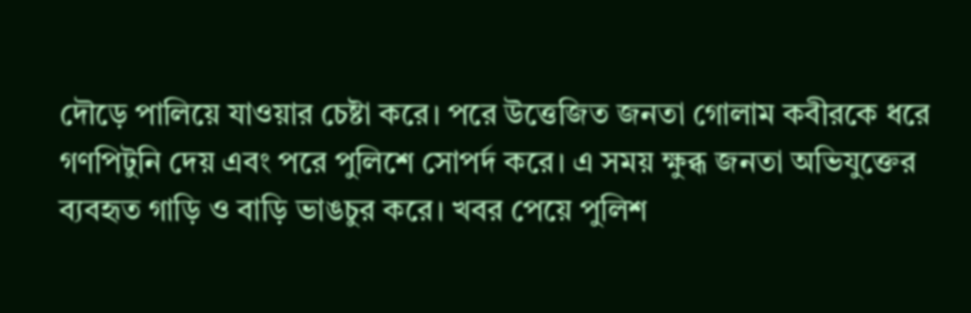দৌড়ে পালিয়ে যাওয়ার চেষ্টা করে। পরে উত্তেজিত জনতা গোলাম কবীরকে ধরে গণপিটুনি দেয় এবং পরে পুলিশে সোপর্দ করে। এ সময় ক্ষুব্ধ জনতা অভিযুক্তের ব্যবহৃত গাড়ি ও বাড়ি ভাঙচুর করে। খবর পেয়ে পুলিশ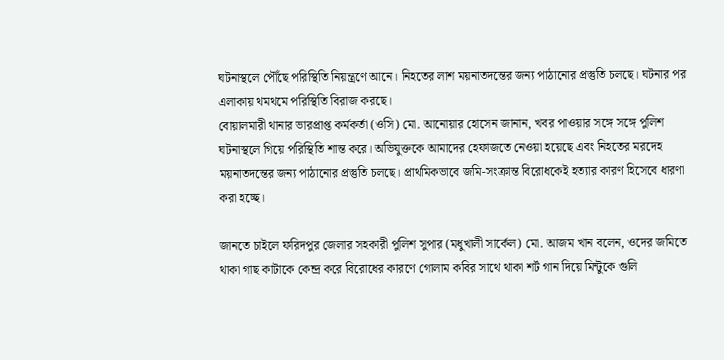ঘটনাস্থলে পৌঁছে পরিস্থিতি নিয়ন্ত্রণে আনে। নিহতের লাশ ময়নাতদন্তের জন্য পাঠানোর প্রস্তুতি চলছে। ঘটনার পর এলাকায় থমথমে পরিস্থিতি বিরাজ করছে।
বোয়ালমারী থানার ভারপ্রাপ্ত কর্মকর্তা (ওসি) মো. আনোয়ার হোসেন জানান, খবর পাওয়ার সঙ্গে সঙ্গে পুলিশ ঘটনাস্থলে গিয়ে পরিস্থিতি শান্ত করে। অভিযুক্তকে আমাদের হেফাজতে নেওয়া হয়েছে এবং নিহতের মরদেহ ময়নাতদন্তের জন্য পাঠানোর প্রস্তুতি চলছে। প্রাথমিকভাবে জমি-সংক্রান্ত বিরোধকেই হত্যার কারণ হিসেবে ধারণা করা হচ্ছে।

জানতে চাইলে ফরিদপুর জেলার সহকারী পুলিশ সুপার (মধুখালী সার্কেল) মো. আজম খান বলেন, ওদের জমিতে থাকা গাছ কাটাকে কেন্দ্র করে বিরোধের কারণে গোলাম কবির সাথে থাকা শর্ট গান দিয়ে মিন্টুকে গুলি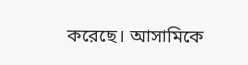করেছে। আসামিকে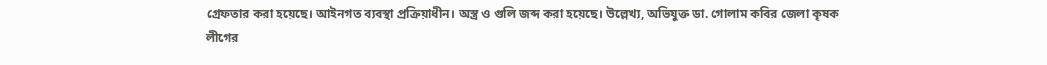গ্রেফতার করা হয়েছে। আইনগত ব্যবস্থা প্রক্রিয়াধীন। অস্ত্র ও গুলি জব্দ করা হয়েছে। উল্লেখ্য, অভিযুক্ত ডা. গোলাম কবির জেলা কৃষক লীগের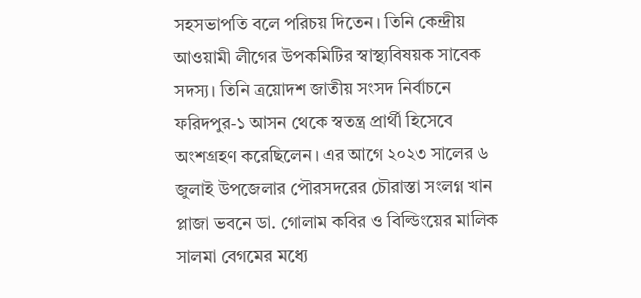সহসভাপতি বলে পরিচয় দিতেন। তিনি কেন্দ্রীয় আওয়ামী লীগের উপকমিটির স্বাস্থ্যবিষয়ক সাবেক সদস্য। তিনি ত্রয়োদশ জাতীয় সংসদ নির্বাচনে ফরিদপুর-১ আসন থেকে স্বতন্ত্র প্রার্থী হিসেবে অংশগ্রহণ করেছিলেন। এর আগে ২০২৩ সালের ৬ জুলাই উপজেলার পৌরসদরের চৌরাস্তা সংলগ্ন খান প্লাজা ভবনে ডা. গোলাম কবির ও বিল্ডিংয়ের মালিক সালমা বেগমের মধ্যে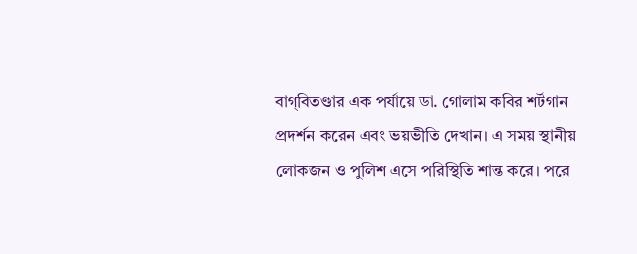বাগ্‌বিতণ্ডার এক পর্যায়ে ডা. গোলাম কবির শর্টগান প্রদর্শন করেন এবং ভয়ভীতি দেখান। এ সময় স্থানীয় লোকজন ও পুলিশ এসে পরিস্থিতি শান্ত করে। পরে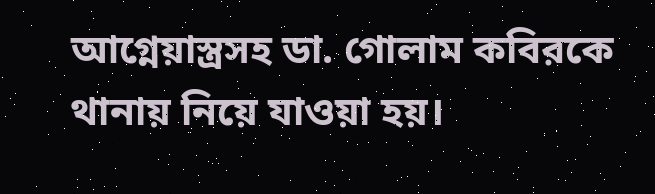আগ্নেয়াস্ত্রসহ ডা. গোলাম কবিরকে থানায় নিয়ে যাওয়া হয়।